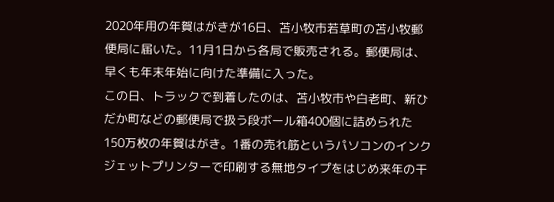2020年用の年賀はがきが16日、苫小牧市若草町の苫小牧郵便局に届いた。11月1日から各局で販売される。郵便局は、早くも年末年始に向けた準備に入った。
この日、トラックで到着したのは、苫小牧市や白老町、新ひだか町などの郵便局で扱う段ボール箱400個に詰められた150万枚の年賀はがき。1番の売れ筋というパソコンのインクジェットプリンターで印刷する無地タイプをはじめ来年の干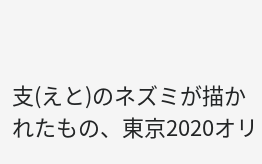支(えと)のネズミが描かれたもの、東京2020オリ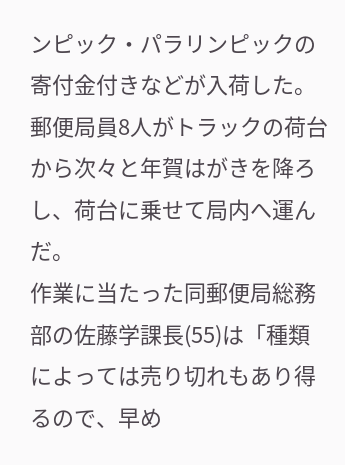ンピック・パラリンピックの寄付金付きなどが入荷した。
郵便局員8人がトラックの荷台から次々と年賀はがきを降ろし、荷台に乗せて局内へ運んだ。
作業に当たった同郵便局総務部の佐藤学課長(55)は「種類によっては売り切れもあり得るので、早め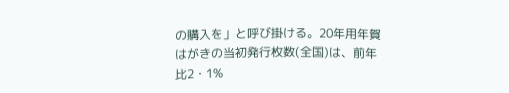の購入を」と呼び掛ける。20年用年賀はがきの当初発行枚数(全国)は、前年比2・1%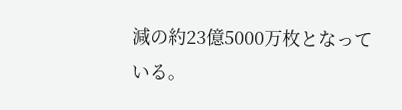減の約23億5000万枚となっている。